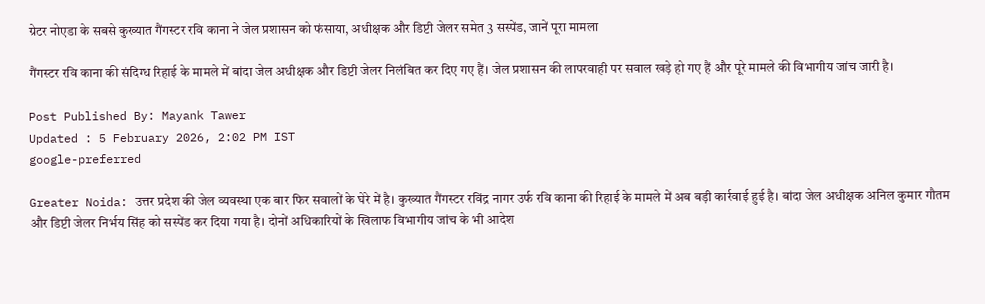ग्रेटर नोएडा के सबसे कुख्यात गैंगस्टर रवि काना ने जेल प्रशासन को फंसाया, अधीक्षक और डिप्टी जेलर समेत 3 सस्पेंड, जानें पूरा मामला

गैंगस्टर रवि काना की संदिग्ध रिहाई के मामले में बांदा जेल अधीक्षक और डिप्टी जेलर निलंबित कर दिए गए हैं। जेल प्रशासन की लापरवाही पर सवाल खड़े हो गए हैं और पूरे मामले की विभागीय जांच जारी है।

Post Published By: Mayank Tawer
Updated : 5 February 2026, 2:02 PM IST
google-preferred

Greater Noida: उत्तर प्रदेश की जेल व्यवस्था एक बार फिर सवालों के घेरे में है। कुख्यात गैंगस्टर रविंद्र नागर उर्फ रवि काना की रिहाई के मामले में अब बड़ी कार्रवाई हुई है। बांदा जेल अधीक्षक अनिल कुमार गौतम और डिप्टी जेलर निर्भय सिंह को सस्पेंड कर दिया गया है। दोनों अधिकारियों के खिलाफ विभागीय जांच के भी आदेश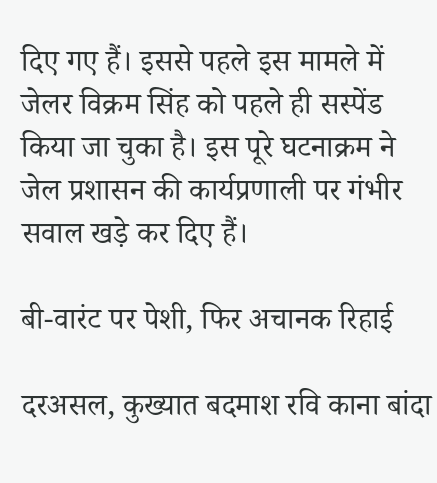दिए गए हैं। इससे पहले इस मामले में जेलर विक्रम सिंह को पहले ही सस्पेंड किया जा चुका है। इस पूरे घटनाक्रम ने जेल प्रशासन की कार्यप्रणाली पर गंभीर सवाल खड़े कर दिए हैं।

बी-वारंट पर पेशी, फिर अचानक रिहाई

दरअसल, कुख्यात बदमाश रवि काना बांदा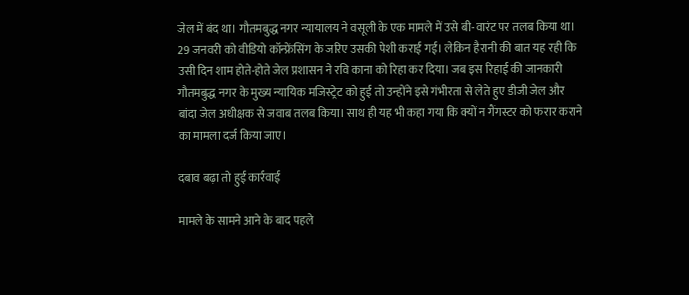जेल में बंद था। गौतमबुद्ध नगर न्यायालय ने वसूली के एक मामले में उसे बी-वारंट पर तलब किया था। 29 जनवरी को वीडियो कॉन्फ्रेंसिंग के जरिए उसकी पेशी कराई गई। लेकिन हैरानी की बात यह रही कि उसी दिन शाम होते-होते जेल प्रशासन ने रवि काना को रिहा कर दिया। जब इस रिहाई की जानकारी गौतमबुद्ध नगर के मुख्य न्यायिक मजिस्ट्रेट को हुई तो उन्होंने इसे गंभीरता से लेते हुए डीजी जेल और बांदा जेल अधीक्षक से जवाब तलब किया। साथ ही यह भी कहा गया कि क्यों न गैंगस्टर को फरार कराने का मामला दर्ज किया जाए।

दबाव बढ़ा तो हुई कार्रवाई

मामले के सामने आने के बाद पहले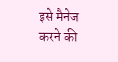इसे मैनेज करने की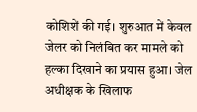कोशिशें की गई। शुरुआत में केवल जेलर को निलंबित कर मामले को हल्का दिखाने का प्रयास हुआ। जेल अधीक्षक के खिलाफ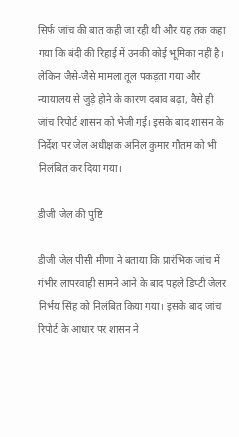सिर्फ जांच की बात कही जा रही थी और यह तक कहा गया कि बंदी की रिहाई में उनकी कोई भूमिका नहीं है। लेकिन जैसे-जैसे मामला तूल पकड़ता गया और न्यायालय से जुड़े होने के कारण दबाव बढ़ा, वैसे ही जांच रिपोर्ट शासन को भेजी गई। इसके बाद शासन के निर्देश पर जेल अधीक्षक अनिल कुमार गौतम को भी निलंबित कर दिया गया।

डीजी जेल की पुष्टि

डीजी जेल पीसी मीणा ने बताया कि प्रारंभिक जांच में गंभीर लापरवाही सामने आने के बाद पहले डिप्टी जेलर निर्भय सिंह को निलंबित किया गया। इसके बाद जांच रिपोर्ट के आधार पर शासन ने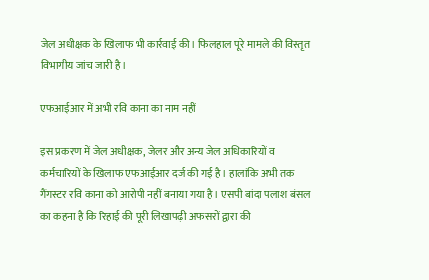जेल अधीक्षक के खिलाफ भी कार्रवाई की। फिलहाल पूरे मामले की विस्तृत विभागीय जांच जारी है।

एफआईआर में अभी रवि काना का नाम नहीं

इस प्रकरण में जेल अधीक्षक, जेलर और अन्य जेल अधिकारियों व कर्मचारियों के खिलाफ एफआईआर दर्ज की गई है। हालांकि अभी तक गैंगस्टर रवि काना को आरोपी नहीं बनाया गया है। एसपी बांदा पलाश बंसल का कहना है कि रिहाई की पूरी लिखापढ़ी अफसरों द्वारा की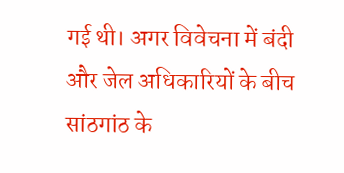गई थी। अगर विवेचना में बंदी और जेल अधिकारियों के बीच सांठगांठ के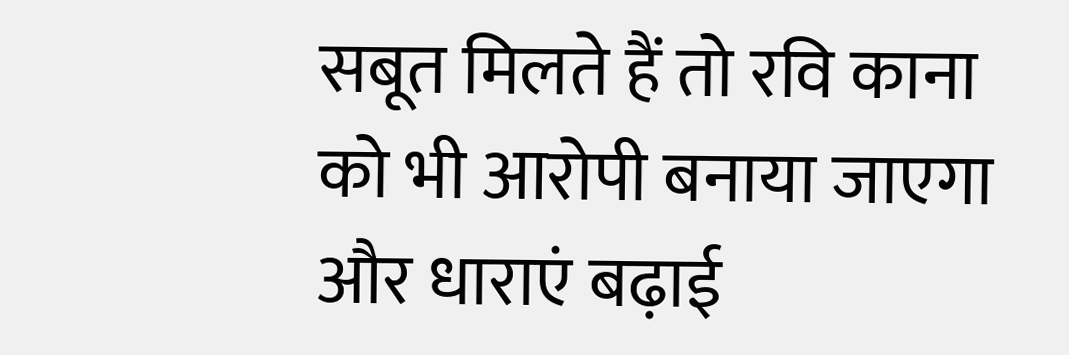सबूत मिलते हैं तो रवि काना को भी आरोपी बनाया जाएगा और धाराएं बढ़ाई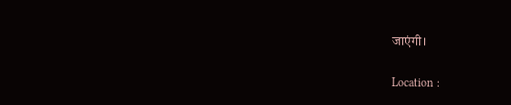जाएंगी।

Location :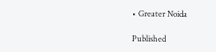• Greater Noida

Published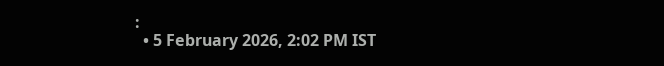:
  • 5 February 2026, 2:02 PM IST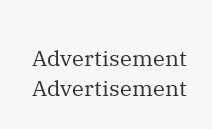Advertisement
Advertisement